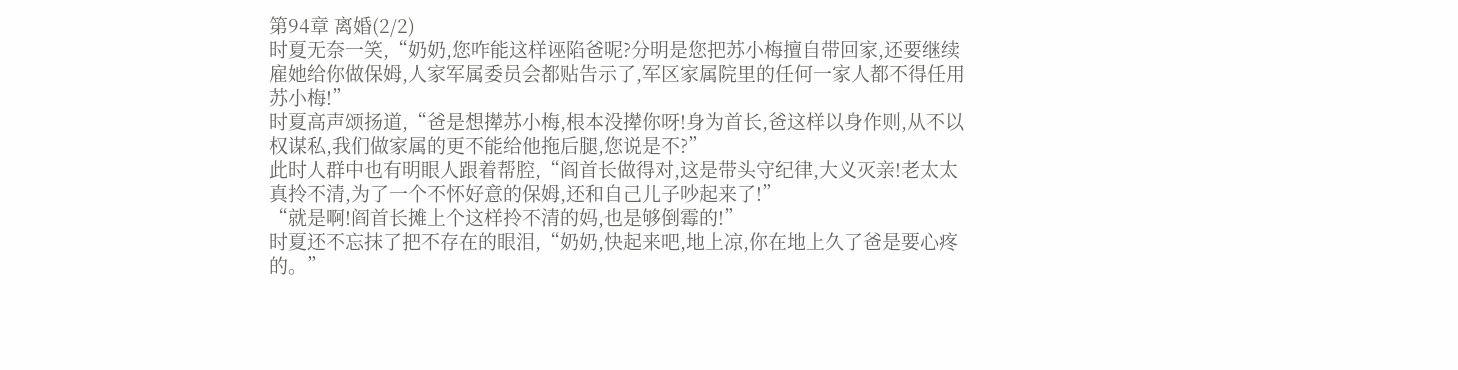第94章 离婚(2/2)
时夏无奈一笑,“奶奶,您咋能这样诬陷爸呢?分明是您把苏小梅擅自带回家,还要继续雇她给你做保姆,人家军属委员会都贴告示了,军区家属院里的任何一家人都不得任用苏小梅!”
时夏高声颂扬道,“爸是想撵苏小梅,根本没撵你呀!身为首长,爸这样以身作则,从不以权谋私,我们做家属的更不能给他拖后腿,您说是不?”
此时人群中也有明眼人跟着帮腔,“阎首长做得对,这是带头守纪律,大义灭亲!老太太真拎不清,为了一个不怀好意的保姆,还和自己儿子吵起来了!”
“就是啊!阎首长摊上个这样拎不清的妈,也是够倒霉的!”
时夏还不忘抹了把不存在的眼泪,“奶奶,快起来吧,地上凉,你在地上久了爸是要心疼的。”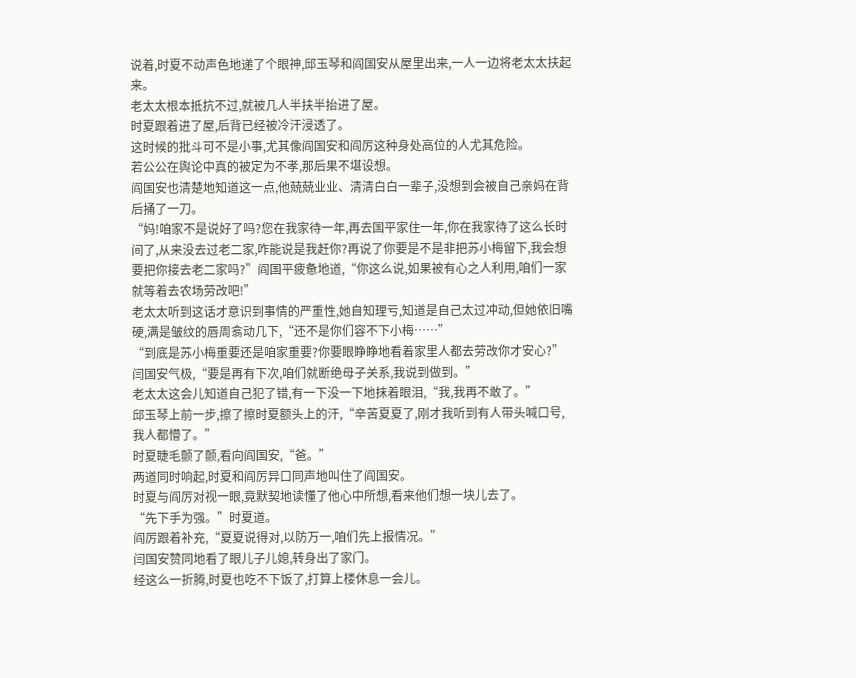说着,时夏不动声色地递了个眼神,邱玉琴和阎国安从屋里出来,一人一边将老太太扶起来。
老太太根本抵抗不过,就被几人半扶半抬进了屋。
时夏跟着进了屋,后背已经被冷汗浸透了。
这时候的批斗可不是小事,尤其像阎国安和阎厉这种身处高位的人尤其危险。
若公公在舆论中真的被定为不孝,那后果不堪设想。
阎国安也清楚地知道这一点,他兢兢业业、清清白白一辈子,没想到会被自己亲妈在背后捅了一刀。
“妈!咱家不是说好了吗?您在我家待一年,再去国平家住一年,你在我家待了这么长时间了,从来没去过老二家,咋能说是我赶你?再说了你要是不是非把苏小梅留下,我会想要把你接去老二家吗?”阎国平疲惫地道,“你这么说,如果被有心之人利用,咱们一家就等着去农场劳改吧!”
老太太听到这话才意识到事情的严重性,她自知理亏,知道是自己太过冲动,但她依旧嘴硬,满是皱纹的唇周翕动几下,“还不是你们容不下小梅……”
“到底是苏小梅重要还是咱家重要?你要眼睁睁地看着家里人都去劳改你才安心?”闫国安气极,“要是再有下次,咱们就断绝母子关系,我说到做到。”
老太太这会儿知道自己犯了错,有一下没一下地抹着眼泪,“我,我再不敢了。”
邱玉琴上前一步,擦了擦时夏额头上的汗,“辛苦夏夏了,刚才我听到有人带头喊口号,我人都懵了。”
时夏睫毛颤了颤,看向阎国安,“爸。”
两道同时响起,时夏和阎厉异口同声地叫住了阎国安。
时夏与阎厉对视一眼,竟默契地读懂了他心中所想,看来他们想一块儿去了。
“先下手为强。”时夏道。
阎厉跟着补充,“夏夏说得对,以防万一,咱们先上报情况。”
闫国安赞同地看了眼儿子儿媳,转身出了家门。
经这么一折腾,时夏也吃不下饭了,打算上楼休息一会儿。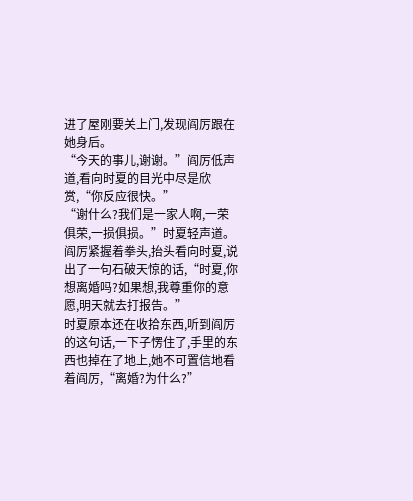进了屋刚要关上门,发现阎厉跟在她身后。
“今天的事儿,谢谢。”阎厉低声道,看向时夏的目光中尽是欣赏,“你反应很快。”
“谢什么?我们是一家人啊,一荣俱荣,一损俱损。”时夏轻声道。
阎厉紧握着拳头,抬头看向时夏,说出了一句石破天惊的话,“时夏,你想离婚吗?如果想,我尊重你的意愿,明天就去打报告。”
时夏原本还在收拾东西,听到阎厉的这句话,一下子愣住了,手里的东西也掉在了地上,她不可置信地看着阎厉,“离婚?为什么?”